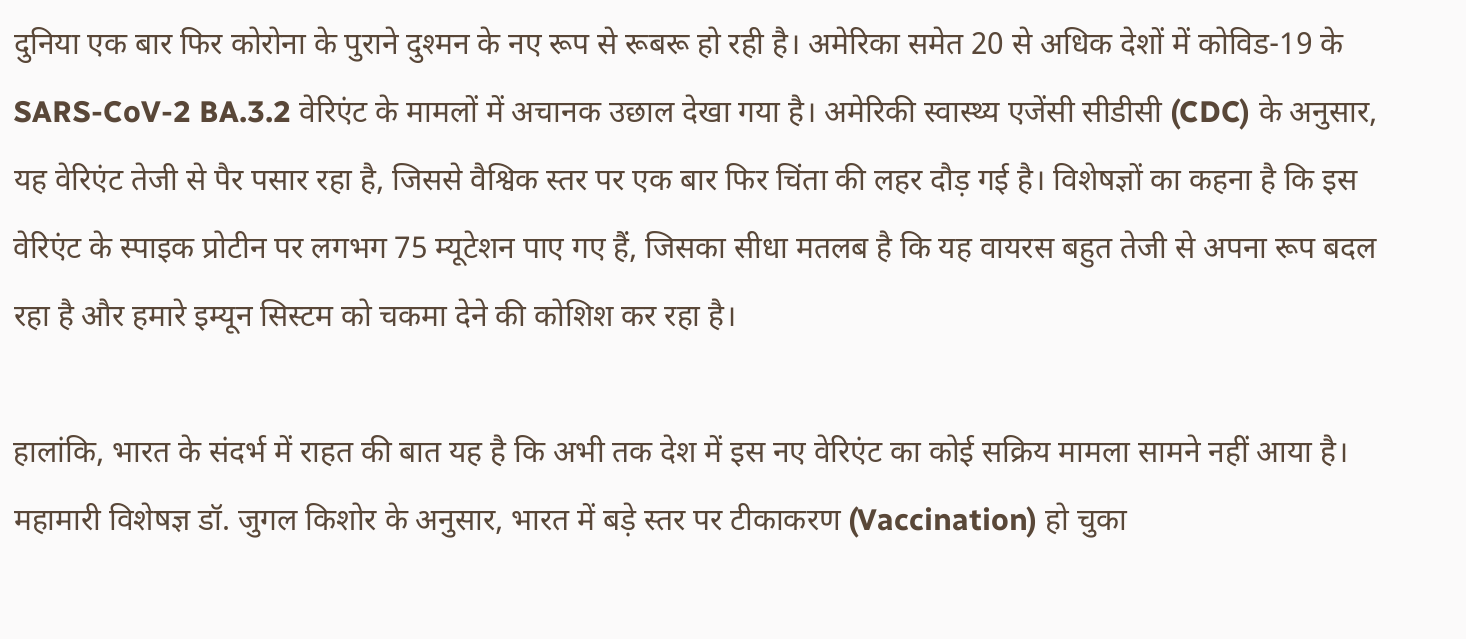दुनिया एक बार फिर कोरोना के पुराने दुश्मन के नए रूप से रूबरू हो रही है। अमेरिका समेत 20 से अधिक देशों में कोविड-19 के SARS-CoV-2 BA.3.2 वेरिएंट के मामलों में अचानक उछाल देखा गया है। अमेरिकी स्वास्थ्य एजेंसी सीडीसी (CDC) के अनुसार, यह वेरिएंट तेजी से पैर पसार रहा है, जिससे वैश्विक स्तर पर एक बार फिर चिंता की लहर दौड़ गई है। विशेषज्ञों का कहना है कि इस वेरिएंट के स्पाइक प्रोटीन पर लगभग 75 म्यूटेशन पाए गए हैं, जिसका सीधा मतलब है कि यह वायरस बहुत तेजी से अपना रूप बदल रहा है और हमारे इम्यून सिस्टम को चकमा देने की कोशिश कर रहा है।

हालांकि, भारत के संदर्भ में राहत की बात यह है कि अभी तक देश में इस नए वेरिएंट का कोई सक्रिय मामला सामने नहीं आया है। महामारी विशेषज्ञ डॉ. जुगल किशोर के अनुसार, भारत में बड़े स्तर पर टीकाकरण (Vaccination) हो चुका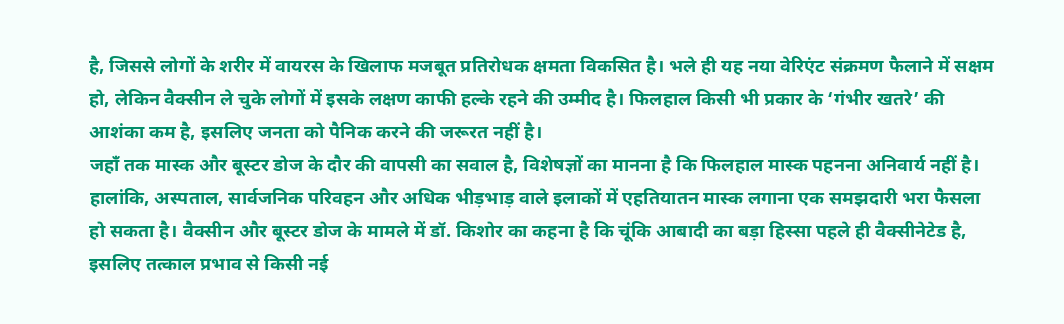है, जिससे लोगों के शरीर में वायरस के खिलाफ मजबूत प्रतिरोधक क्षमता विकसित है। भले ही यह नया वेरिएंट संक्रमण फैलाने में सक्षम हो, लेकिन वैक्सीन ले चुके लोगों में इसके लक्षण काफी हल्के रहने की उम्मीद है। फिलहाल किसी भी प्रकार के ‘गंभीर खतरे’ की आशंका कम है, इसलिए जनता को पैनिक करने की जरूरत नहीं है।
जहाँ तक मास्क और बूस्टर डोज के दौर की वापसी का सवाल है, विशेषज्ञों का मानना है कि फिलहाल मास्क पहनना अनिवार्य नहीं है। हालांकि, अस्पताल, सार्वजनिक परिवहन और अधिक भीड़भाड़ वाले इलाकों में एहतियातन मास्क लगाना एक समझदारी भरा फैसला हो सकता है। वैक्सीन और बूस्टर डोज के मामले में डॉ. किशोर का कहना है कि चूंकि आबादी का बड़ा हिस्सा पहले ही वैक्सीनेटेड है, इसलिए तत्काल प्रभाव से किसी नई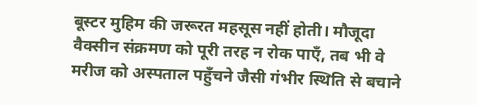बूस्टर मुहिम की जरूरत महसूस नहीं होती। मौजूदा वैक्सीन संक्रमण को पूरी तरह न रोक पाएँ, तब भी वे मरीज को अस्पताल पहुँचने जैसी गंभीर स्थिति से बचाने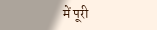में पूरी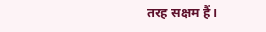तरह सक्षम हैं।